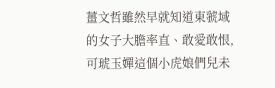薑文哲雖然早就知道東虢域的女子大膽率直、敢愛敢恨,可琥玉嬋這個小虎娘們兒未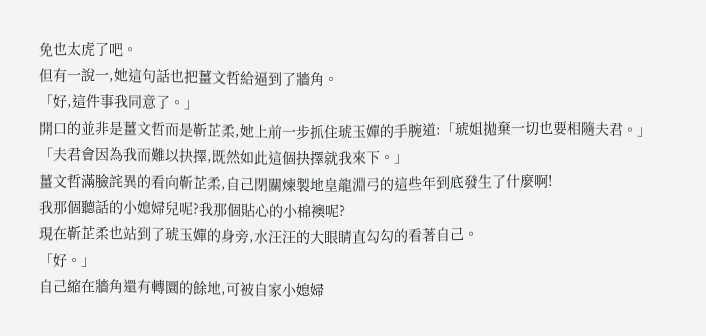免也太虎了吧。
但有一說一,她這句話也把薑文哲給逼到了牆角。
「好,這件事我同意了。」
開口的並非是薑文哲而是靳芷柔,她上前一步抓住琥玉嬋的手腕道:「琥姐拋棄一切也要相隨夫君。」
「夫君會因為我而難以抉擇,既然如此這個抉擇就我來下。」
薑文哲滿臉詫異的看向靳芷柔,自己閉關煉製地皇龍淵弓的這些年到底發生了什麼啊!
我那個聽話的小媳婦兒呢?我那個貼心的小棉襖呢?
現在靳芷柔也站到了琥玉嬋的身旁,水汪汪的大眼睛直勾勾的看著自己。
「好。」
自己縮在牆角還有轉圜的餘地,可被自家小媳婦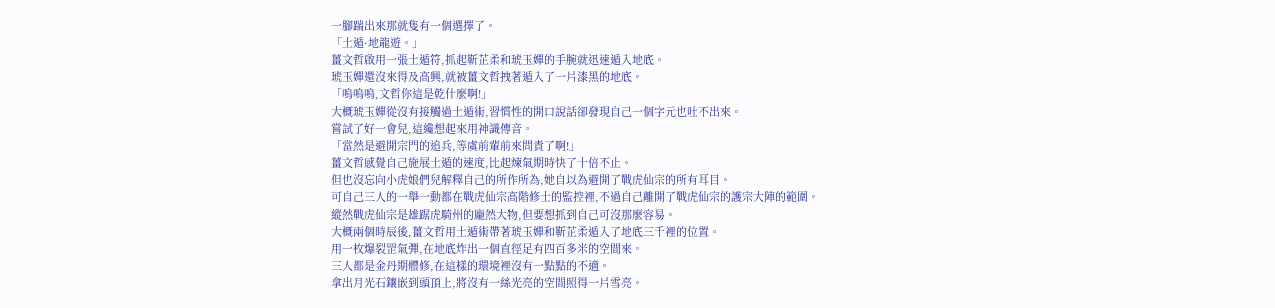一腳踹出來那就隻有一個選擇了。
「土遁·地龍遊。」
薑文哲啟用一張土遁符,抓起靳芷柔和琥玉嬋的手腕就迅速遁入地底。
琥玉嬋還沒來得及高興,就被薑文哲拽著遁入了一片漆黑的地底。
「嗚嗚嗚,文哲你這是乾什麼啊!」
大概琥玉嬋從沒有接觸過土遁術,習慣性的開口說話卻發現自己一個字元也吐不出來。
嘗試了好一會兒,這纔想起來用神識傳音。
「當然是避開宗門的追兵,等虞前輩前來問責了啊!」
薑文哲感覺自己施展土遁的速度,比起煉氣期時快了十倍不止。
但也沒忘向小虎娘們兒解釋自己的所作所為,她自以為避開了戰虎仙宗的所有耳目。
可自己三人的一舉一動都在戰虎仙宗高階修士的監控裡,不過自己離開了戰虎仙宗的護宗大陣的範圍。
縱然戰虎仙宗是雄踞虎騎州的龐然大物,但要想抓到自己可沒那麼容易。
大概兩個時辰後,薑文哲用土遁術帶著琥玉嬋和靳芷柔遁入了地底三千裡的位置。
用一枚爆裂罡氣彈,在地底炸出一個直徑足有四百多米的空間來。
三人都是金丹期體修,在這樣的環境裡沒有一點點的不適。
拿出月光石鑲嵌到頭頂上,將沒有一絲光亮的空間照得一片雪亮。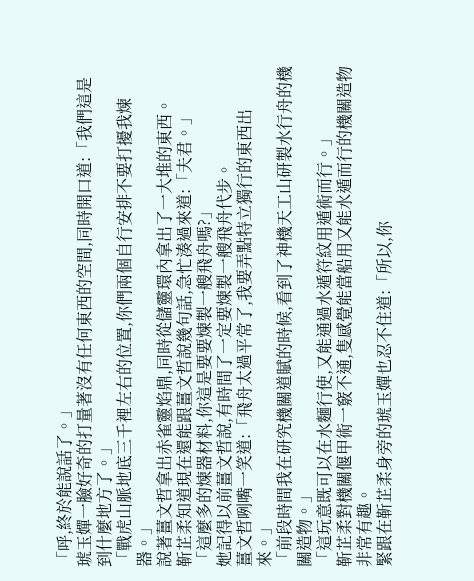「呼,終於能說話了。」
琥玉嬋一臉好奇的打量著沒有任何東西的空間,同時開口道:「我們這是到什麼地方了。」
「戰虎山脈地底三千裡左右的位置,你們兩個自行安排不要打擾我煉器。」
說著薑文哲拿出赤雀靈焰鼎,同時從儲靈環內拿出了一大堆的東西。
靳芷柔知道現在還能跟薑文哲說幾句話,急忙湊過來道:「夫君。」
「這麼多的煉器材料,你這是要要煉製一艘飛舟嗎?」
她記得以前薑文哲說,有時間了一定要煉製一艘飛舟代步。
薑文哲咧嘴一笑道:「飛舟太過平常了,我要弄點特立獨行的東西出來。」
「前段時間我在研究機關道賦的時候,看到了神機天工山研製水行舟的機關造物。」
「這玩意既可以在水麵行使,又能通過水遁符紋用遁術而行。」
靳芷柔對機關偃甲術一竅不通,隻感覺能當船用又能水遁而行的機關造物非常有趣。
緊跟在靳芷柔身旁的琥玉嬋也忍不住道:「所以,你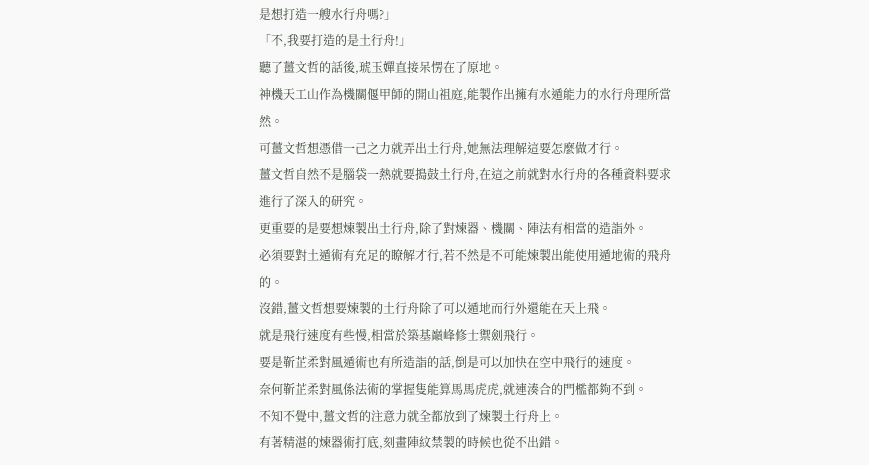是想打造一艘水行舟嗎?」
「不,我要打造的是土行舟!」
聽了薑文哲的話後,琥玉嬋直接呆愣在了原地。
神機天工山作為機關偃甲師的開山祖庭,能製作出擁有水遁能力的水行舟理所當然。
可薑文哲想憑借一己之力就弄出土行舟,她無法理解這要怎麼做才行。
薑文哲自然不是腦袋一熱就要搗鼓土行舟,在這之前就對水行舟的各種資料要求進行了深入的研究。
更重要的是要想煉製出土行舟,除了對煉器、機關、陣法有相當的造詣外。
必須要對土遁術有充足的瞭解才行,若不然是不可能煉製出能使用遁地術的飛舟的。
沒錯,薑文哲想要煉製的土行舟除了可以遁地而行外還能在天上飛。
就是飛行速度有些慢,相當於築基巔峰修士禦劍飛行。
要是靳芷柔對風遁術也有所造詣的話,倒是可以加快在空中飛行的速度。
奈何靳芷柔對風係法術的掌握隻能算馬馬虎虎,就連湊合的門檻都夠不到。
不知不覺中,薑文哲的注意力就全都放到了煉製土行舟上。
有著精湛的煉器術打底,刻畫陣紋禁製的時候也從不出錯。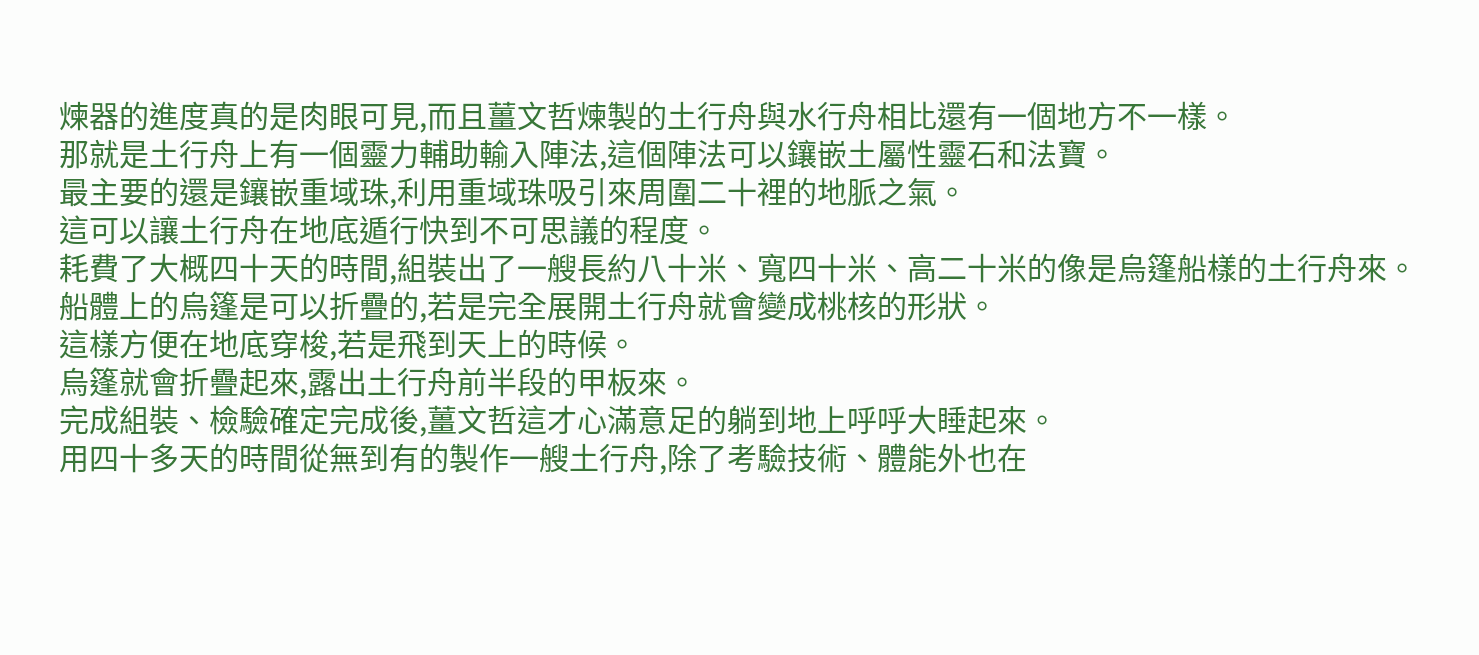煉器的進度真的是肉眼可見,而且薑文哲煉製的土行舟與水行舟相比還有一個地方不一樣。
那就是土行舟上有一個靈力輔助輸入陣法,這個陣法可以鑲嵌土屬性靈石和法寶。
最主要的還是鑲嵌重域珠,利用重域珠吸引來周圍二十裡的地脈之氣。
這可以讓土行舟在地底遁行快到不可思議的程度。
耗費了大概四十天的時間,組裝出了一艘長約八十米、寬四十米、高二十米的像是烏篷船樣的土行舟來。
船體上的烏篷是可以折疊的,若是完全展開土行舟就會變成桃核的形狀。
這樣方便在地底穿梭,若是飛到天上的時候。
烏篷就會折疊起來,露出土行舟前半段的甲板來。
完成組裝、檢驗確定完成後,薑文哲這才心滿意足的躺到地上呼呼大睡起來。
用四十多天的時間從無到有的製作一艘土行舟,除了考驗技術、體能外也在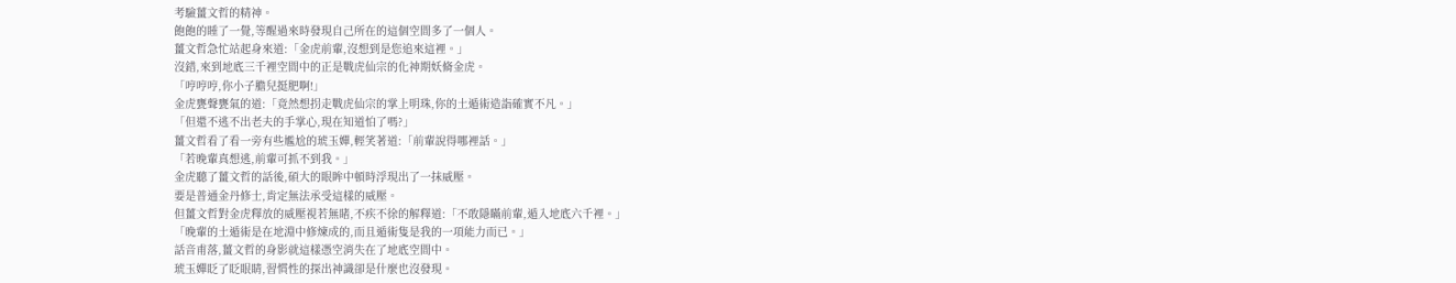考驗薑文哲的精神。
飽飽的睡了一覺,等醒過來時發現自己所在的這個空間多了一個人。
薑文哲急忙站起身來道:「金虎前輩,沒想到是您追來這裡。」
沒錯,來到地底三千裡空間中的正是戰虎仙宗的化神期妖脩金虎。
「哼哼哼,你小子膽兒挺肥啊!」
金虎甕聲甕氣的道:「竟然想拐走戰虎仙宗的掌上明珠,你的土遁術造詣確實不凡。」
「但還不逃不出老夫的手掌心,現在知道怕了嗎?」
薑文哲看了看一旁有些尷尬的琥玉嬋,輕笑著道:「前輩說得哪裡話。」
「若晚輩真想逃,前輩可抓不到我。」
金虎聽了薑文哲的話後,碩大的眼眸中頓時浮現出了一抹威壓。
要是普通金丹修士,肯定無法承受這樣的威壓。
但薑文哲對金虎釋放的威壓視若無睹,不疾不徐的解釋道:「不敢隱瞞前輩,遁入地底六千裡。」
「晚輩的土遁術是在地淵中修煉成的,而且遁術隻是我的一項能力而已。」
話音甫落,薑文哲的身影就這樣憑空消失在了地底空間中。
琥玉嬋眨了眨眼睛,習慣性的探出神識卻是什麼也沒發現。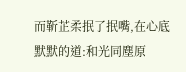而靳芷柔抿了抿嘴,在心底默默的道:和光同塵原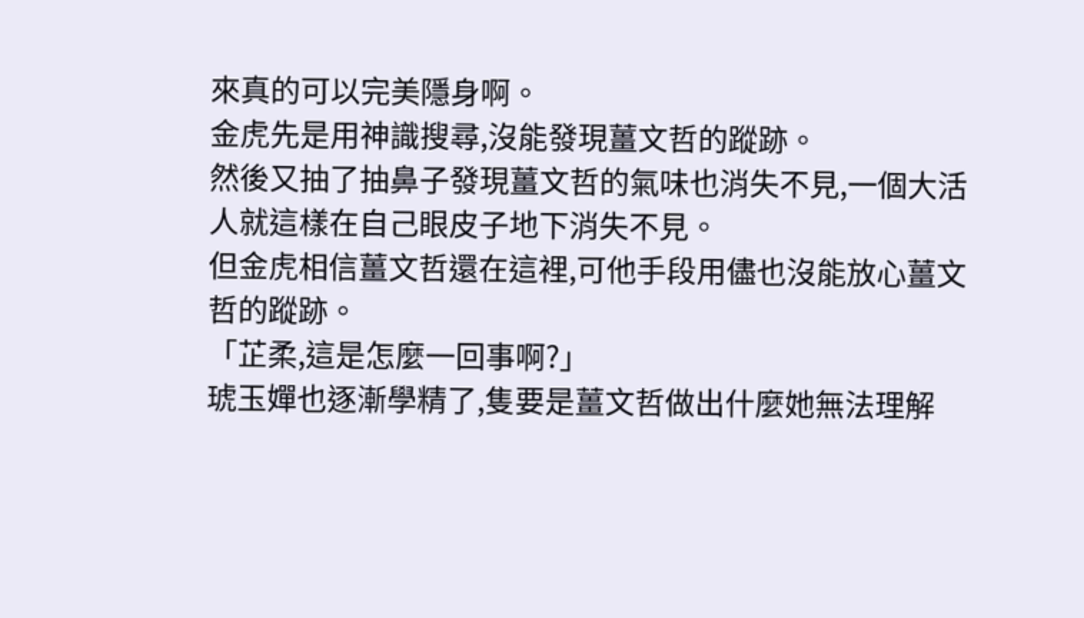來真的可以完美隱身啊。
金虎先是用神識搜尋,沒能發現薑文哲的蹤跡。
然後又抽了抽鼻子發現薑文哲的氣味也消失不見,一個大活人就這樣在自己眼皮子地下消失不見。
但金虎相信薑文哲還在這裡,可他手段用儘也沒能放心薑文哲的蹤跡。
「芷柔,這是怎麼一回事啊?」
琥玉嬋也逐漸學精了,隻要是薑文哲做出什麼她無法理解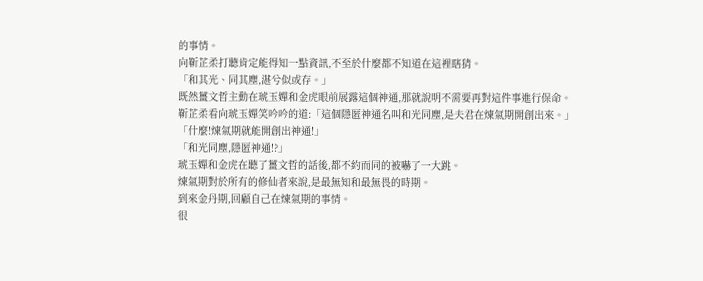的事情。
向靳芷柔打聽肯定能得知一點資訊,不至於什麼都不知道在這裡瞎猜。
「和其光、同其塵,湛兮似或存。」
既然薑文哲主動在琥玉嬋和金虎眼前展露這個神通,那就說明不需要再對這件事進行保命。
靳芷柔看向琥玉嬋笑吟吟的道:「這個隱匿神通名叫和光同塵,是夫君在煉氣期開創出來。」
「什麼!煉氣期就能開創出神通!」
「和光同塵,隱匿神通!?」
琥玉嬋和金虎在聽了薑文哲的話後,都不約而同的被嚇了一大跳。
煉氣期對於所有的修仙者來說,是最無知和最無畏的時期。
到來金丹期,回顧自己在煉氣期的事情。
很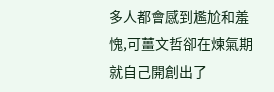多人都會感到尷尬和羞愧,可薑文哲卻在煉氣期就自己開創出了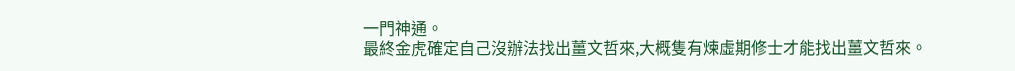一門神通。
最終金虎確定自己沒辦法找出薑文哲來,大概隻有煉虛期修士才能找出薑文哲來。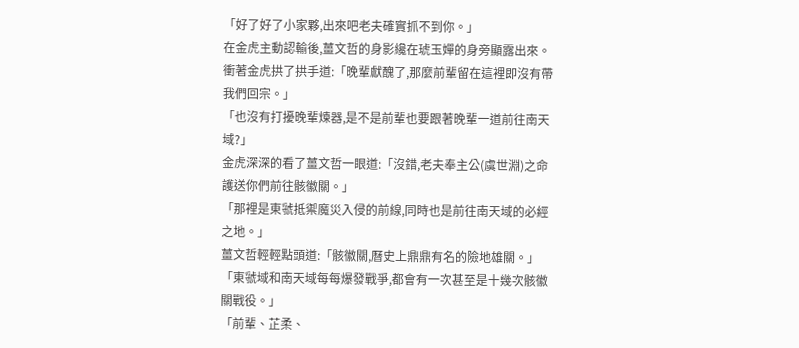「好了好了小家夥,出來吧老夫確實抓不到你。」
在金虎主動認輸後,薑文哲的身影纔在琥玉嬋的身旁顯露出來。
衝著金虎拱了拱手道:「晚輩獻醜了,那麼前輩留在這裡即沒有帶我們回宗。」
「也沒有打擾晚輩煉器,是不是前輩也要跟著晚輩一道前往南天域?」
金虎深深的看了薑文哲一眼道:「沒錯,老夫奉主公(虞世淵)之命護送你們前往骸徽關。」
「那裡是東虢抵禦魔災入侵的前線,同時也是前往南天域的必經之地。」
薑文哲輕輕點頭道:「骸徽關,曆史上鼎鼎有名的險地雄關。」
「東虢域和南天域每每爆發戰爭,都會有一次甚至是十幾次骸徽關戰役。」
「前輩、芷柔、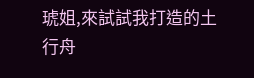琥姐,來試試我打造的土行舟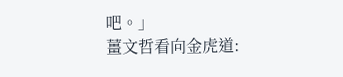吧。」
薑文哲看向金虎道: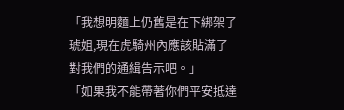「我想明麵上仍舊是在下綁架了琥姐,現在虎騎州內應該貼滿了對我們的通緝告示吧。」
「如果我不能帶著你們平安抵達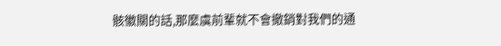骸徽關的話,那麼虞前輩就不會撤銷對我們的通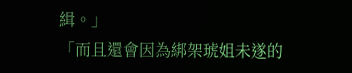緝。」
「而且還會因為綁架琥姐未遂的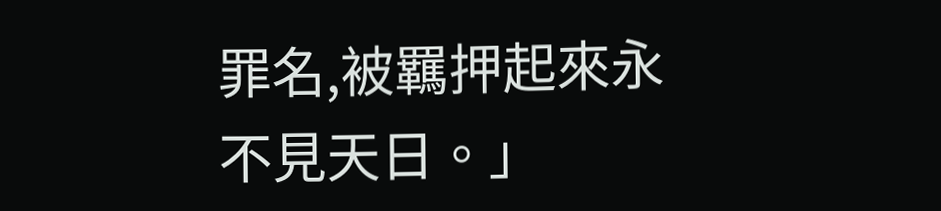罪名,被羈押起來永不見天日。」